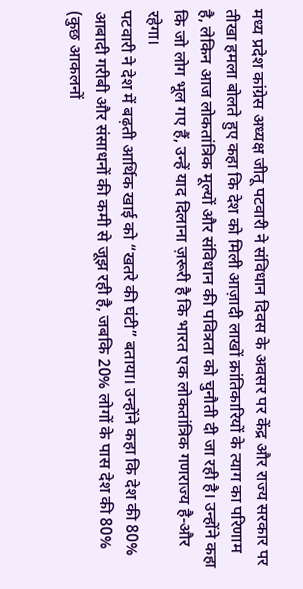मध्य प्रदेश कांग्रेस अध्यक्ष जीतू पटवारी ने संविधान दिवस के अवसर पर केंद्र और राज्य सरकार पर तीखा हमला बोलते हुए कहा कि देश को मिली आज़ादी लाखों क्रांतिकारियों के त्याग का परिणाम है, लेकिन आज लोकतांत्रिक मूल्यों और संविधान की पवित्रता को चुनौती दी जा रही है। उन्होंने कहा कि जो लोग भूल गए हैं, उन्हें याद दिलाना ज़रूरी है कि भारत एक लोकतांत्रिक गणराज्य है-और रहेगा।
पटवारी ने देश में बढ़ती आर्थिक खाई को “खतरे की घंटी” बताया। उन्होंने कहा कि देश की 80% आबादी गरीबी और संसाधनों की कमी से जूझ रही है, जबकि 20% लोगों के पास देश की 80% (कुछ आकलनों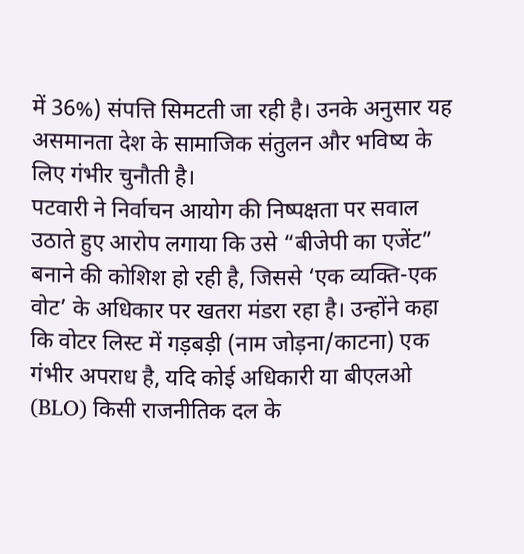में 36%) संपत्ति सिमटती जा रही है। उनके अनुसार यह असमानता देश के सामाजिक संतुलन और भविष्य के लिए गंभीर चुनौती है।
पटवारी ने निर्वाचन आयोग की निष्पक्षता पर सवाल उठाते हुए आरोप लगाया कि उसे “बीजेपी का एजेंट” बनाने की कोशिश हो रही है, जिससे ‘एक व्यक्ति-एक वोट’ के अधिकार पर खतरा मंडरा रहा है। उन्होंने कहा कि वोटर लिस्ट में गड़बड़ी (नाम जोड़ना/काटना) एक गंभीर अपराध है, यदि कोई अधिकारी या बीएलओ (BLO) किसी राजनीतिक दल के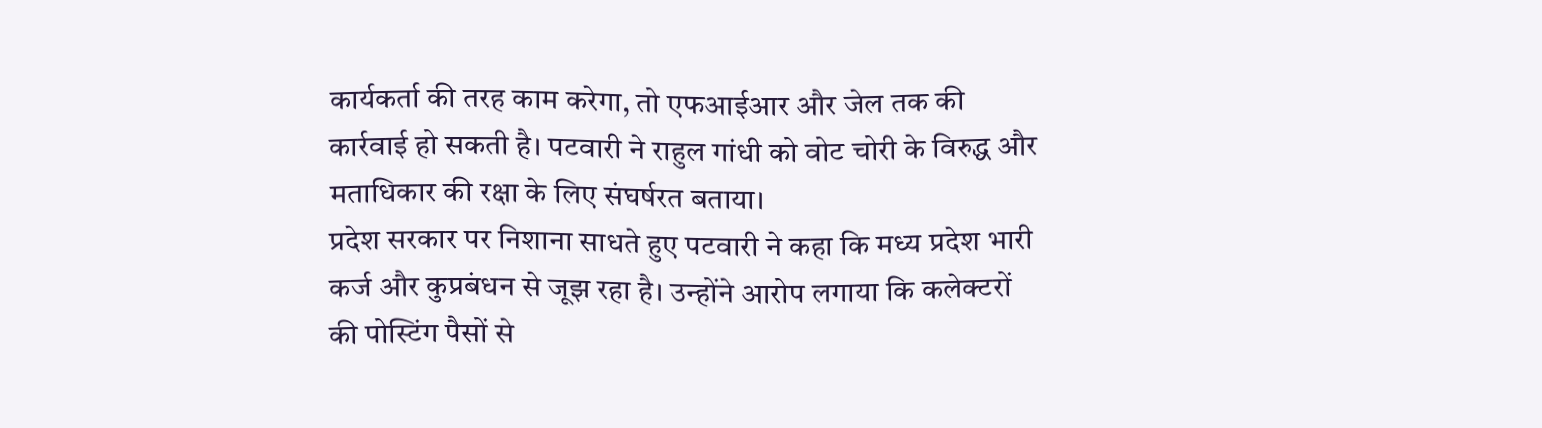कार्यकर्ता की तरह काम करेगा, तो एफआईआर और जेल तक की कार्रवाई हो सकती है। पटवारी ने राहुल गांधी को वोट चोरी के विरुद्ध और मताधिकार की रक्षा के लिए संघर्षरत बताया।
प्रदेश सरकार पर निशाना साधते हुए पटवारी ने कहा कि मध्य प्रदेश भारी कर्ज और कुप्रबंधन से जूझ रहा है। उन्होंने आरोप लगाया कि कलेक्टरों की पोस्टिंग पैसों से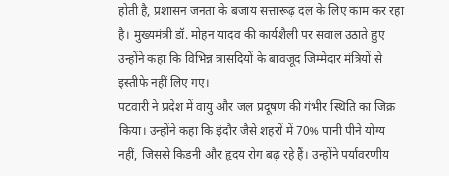होती है, प्रशासन जनता के बजाय सत्तारूढ़ दल के लिए काम कर रहा है। मुख्यमंत्री डॉ. मोहन यादव की कार्यशैली पर सवाल उठाते हुए उन्होंने कहा कि विभिन्न त्रासदियों के बावजूद जिम्मेदार मंत्रियों से इस्तीफे नहीं लिए गए।
पटवारी ने प्रदेश में वायु और जल प्रदूषण की गंभीर स्थिति का जिक्र किया। उन्होंने कहा कि इंदौर जैसे शहरों में 70% पानी पीने योग्य नहीं, जिससे किडनी और हृदय रोग बढ़ रहे हैं। उन्होंने पर्यावरणीय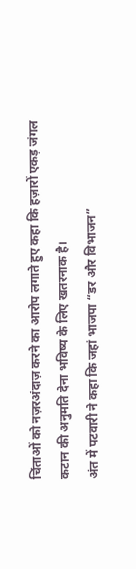चिंताओं को नज़रअंदाज़ करने का आरोप लगाते हुए कहा कि हज़ारों एकड़ जंगल कटान की अनुमति देना भविष्य के लिए खतरनाक है।
अंत में पटवारी ने कहा कि जहां भाजपा “डर और विभाजन”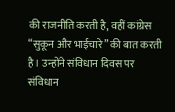की राजनीति करती है, वहीं कांग्रेस “सुकून और भाईचारे” की बात करती है। उन्होंने संविधान दिवस पर संविधान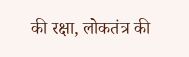की रक्षा, लोकतंत्र की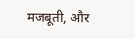मजबूती, और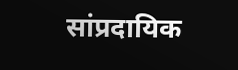सांप्रदायिक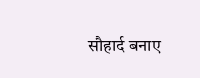सौहार्द बनाए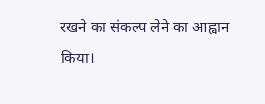रखने का संकल्प लेने का आह्वान किया।